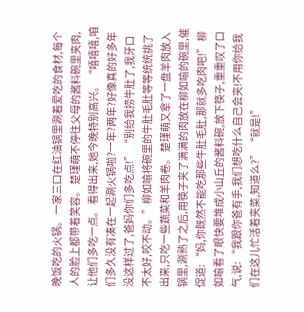晚饭吃的火锅。 一家三口在红油锅里涮着爱吃的食材,每个人的脸上都带着笑容。 楚瑾萌不停往父母的酱料碗里夹肉,让他们多吃一点。 看得出来,她今晚特别高兴。 “嘻嘻嘻,咱们多久没有凑在一起涮火锅啦?一年?两年?好像真的好多年没这样过了,爸妈你们多吃点!” “别给我捞牛肚了,我牙口不太好,咬不动。”柳如喻将碗里的牛肚毛肚等等统统挑了出来,只吃一些蔬菜和羊肉卷。 楚瑾萌又拿了一盘羊肉放入锅里,涮熟了之后,用筷子夹了满满的肉放在柳如喻的碗里,催促道: “妈,你既然不能吃那些牛肚毛肚,那就多吃肉吧!” 柳如喻看了眼快要堆成小山丘的酱料碗,放下筷子,重重叹了口气,说: “我跟你爸有手,我们想吃什么自己会夹!不用你给我们在这儿忙活着夹菜,知道么?” “就是!”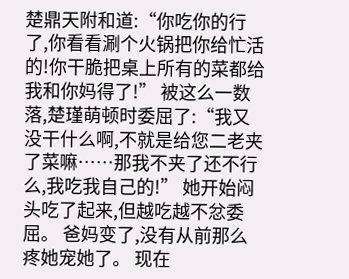楚鼎天附和道:“你吃你的行了,你看看涮个火锅把你给忙活的!你干脆把桌上所有的菜都给我和你妈得了!” 被这么一数落,楚瑾萌顿时委屈了:“我又没干什么啊,不就是给您二老夹了菜嘛……那我不夹了还不行么,我吃我自己的!” 她开始闷头吃了起来,但越吃越不忿委屈。 爸妈变了,没有从前那么疼她宠她了。 现在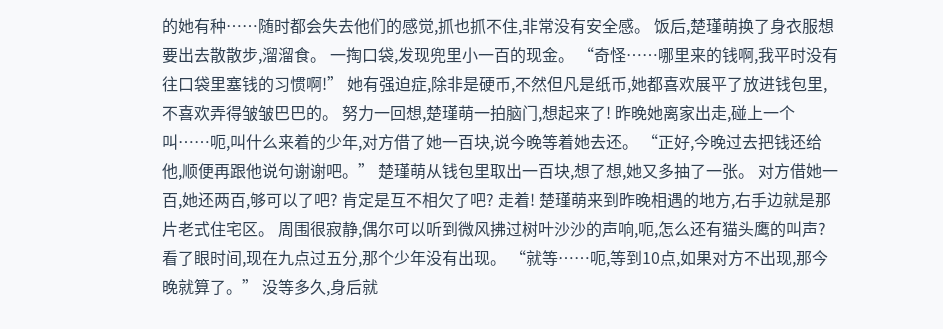的她有种……随时都会失去他们的感觉,抓也抓不住,非常没有安全感。 饭后,楚瑾萌换了身衣服想要出去散散步,溜溜食。 一掏口袋,发现兜里小一百的现金。 “奇怪……哪里来的钱啊,我平时没有往口袋里塞钱的习惯啊!” 她有强迫症,除非是硬币,不然但凡是纸币,她都喜欢展平了放进钱包里,不喜欢弄得皱皱巴巴的。 努力一回想,楚瑾萌一拍脑门,想起来了! 昨晚她离家出走,碰上一个叫……呃,叫什么来着的少年,对方借了她一百块,说今晚等着她去还。 “正好,今晚过去把钱还给他,顺便再跟他说句谢谢吧。” 楚瑾萌从钱包里取出一百块,想了想,她又多抽了一张。 对方借她一百,她还两百,够可以了吧? 肯定是互不相欠了吧? 走着! 楚瑾萌来到昨晚相遇的地方,右手边就是那片老式住宅区。 周围很寂静,偶尔可以听到微风拂过树叶沙沙的声响,呃,怎么还有猫头鹰的叫声? 看了眼时间,现在九点过五分,那个少年没有出现。 “就等……呃,等到10点,如果对方不出现,那今晚就算了。” 没等多久,身后就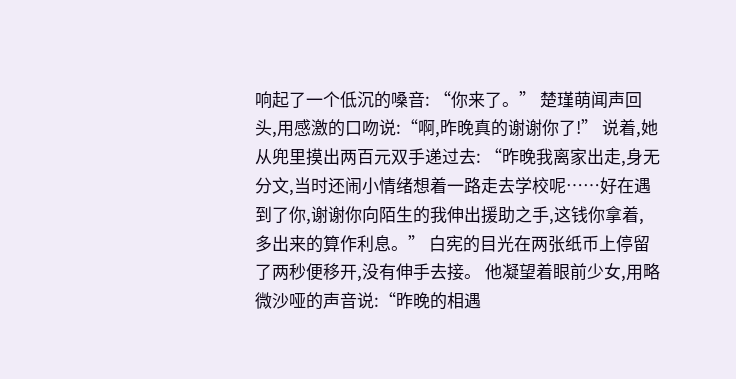响起了一个低沉的嗓音: “你来了。” 楚瑾萌闻声回头,用感激的口吻说:“啊,昨晚真的谢谢你了!” 说着,她从兜里摸出两百元双手递过去: “昨晚我离家出走,身无分文,当时还闹小情绪想着一路走去学校呢……好在遇到了你,谢谢你向陌生的我伸出援助之手,这钱你拿着,多出来的算作利息。” 白宪的目光在两张纸币上停留了两秒便移开,没有伸手去接。 他凝望着眼前少女,用略微沙哑的声音说:“昨晚的相遇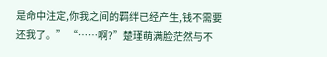是命中注定,你我之间的羁绊已经产生,钱不需要还我了。” “……啊?”楚瑾萌满脸茫然与不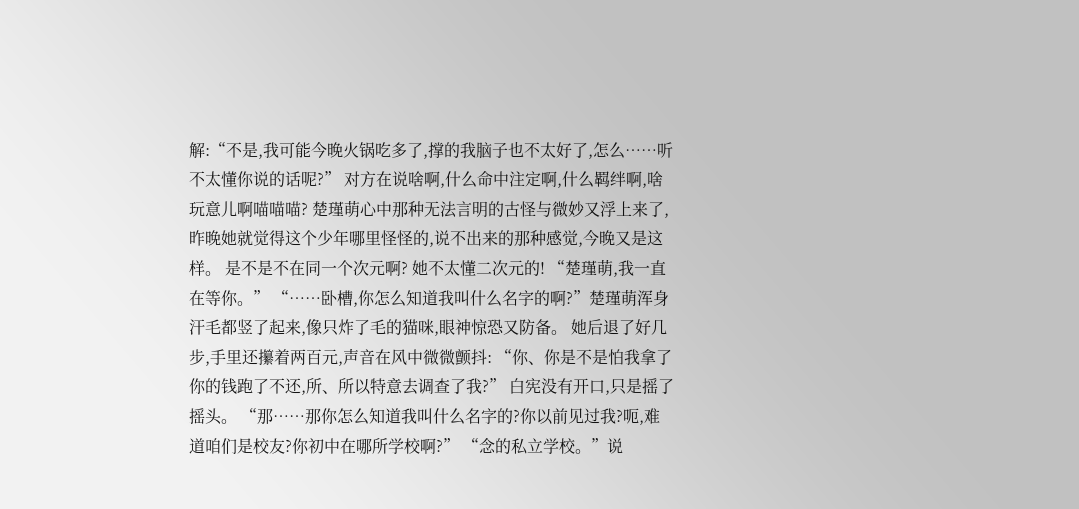解:“不是,我可能今晚火锅吃多了,撑的我脑子也不太好了,怎么……听不太懂你说的话呢?” 对方在说啥啊,什么命中注定啊,什么羁绊啊,啥玩意儿啊喵喵喵? 楚瑾萌心中那种无法言明的古怪与微妙又浮上来了,昨晚她就觉得这个少年哪里怪怪的,说不出来的那种感觉,今晚又是这样。 是不是不在同一个次元啊? 她不太懂二次元的! “楚瑾萌,我一直在等你。” “……卧槽,你怎么知道我叫什么名字的啊?”楚瑾萌浑身汗毛都竖了起来,像只炸了毛的猫咪,眼神惊恐又防备。 她后退了好几步,手里还攥着两百元,声音在风中微微颤抖: “你、你是不是怕我拿了你的钱跑了不还,所、所以特意去调查了我?” 白宪没有开口,只是摇了摇头。 “那……那你怎么知道我叫什么名字的?你以前见过我?呃,难道咱们是校友?你初中在哪所学校啊?” “念的私立学校。”说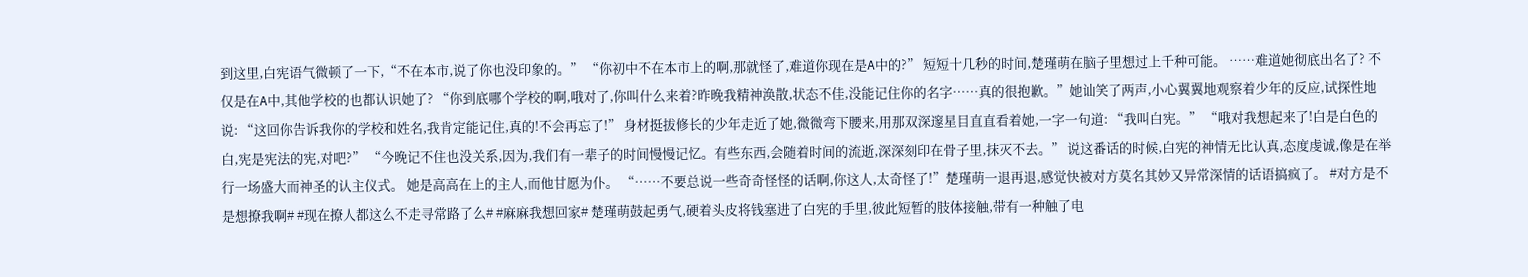到这里,白宪语气微顿了一下,“不在本市,说了你也没印象的。” “你初中不在本市上的啊,那就怪了,难道你现在是A中的?” 短短十几秒的时间,楚瑾萌在脑子里想过上千种可能。 ……难道她彻底出名了? 不仅是在A中,其他学校的也都认识她了? “你到底哪个学校的啊,哦对了,你叫什么来着?昨晚我精神涣散,状态不佳,没能记住你的名字……真的很抱歉。”她讪笑了两声,小心翼翼地观察着少年的反应,试探性地说: “这回你告诉我你的学校和姓名,我肯定能记住,真的!不会再忘了!” 身材挺拔修长的少年走近了她,微微弯下腰来,用那双深邃星目直直看着她,一字一句道: “我叫白宪。” “哦对我想起来了!白是白色的白,宪是宪法的宪,对吧?” “今晚记不住也没关系,因为,我们有一辈子的时间慢慢记忆。有些东西,会随着时间的流逝,深深刻印在骨子里,抹灭不去。” 说这番话的时候,白宪的神情无比认真,态度虔诚,像是在举行一场盛大而神圣的认主仪式。 她是高高在上的主人,而他甘愿为仆。 “……不要总说一些奇奇怪怪的话啊,你这人,太奇怪了!”楚瑾萌一退再退,感觉快被对方莫名其妙又异常深情的话语搞疯了。 #对方是不是想撩我啊# #现在撩人都这么不走寻常路了么# #麻麻我想回家# 楚瑾萌鼓起勇气,硬着头皮将钱塞进了白宪的手里,彼此短暂的肢体接触,带有一种触了电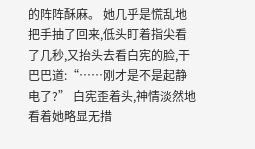的阵阵酥麻。 她几乎是慌乱地把手抽了回来,低头盯着指尖看了几秒,又抬头去看白宪的脸,干巴巴道:“……刚才是不是起静电了?” 白宪歪着头,神情淡然地看着她略显无措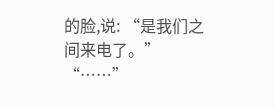的脸,说: “是我们之间来电了。” “……”